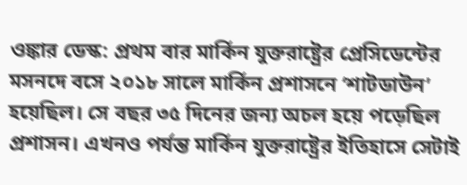ওঙ্কার ডেস্ক: প্রথম বার মার্কিন যুক্তরাষ্ট্রের প্রেসিডেন্টের মসনদে বসে ২০১৮ সালে মার্কিন প্রশাসনে ‘শাটডাউন’ হয়েছিল। সে বছর ৩৫ দিনের জন্য অচল হয়ে পড়েছিল প্রশাসন। এখনও পর্যন্ত মার্কিন যুক্তরাষ্ট্রের ইতিহাসে সেটাই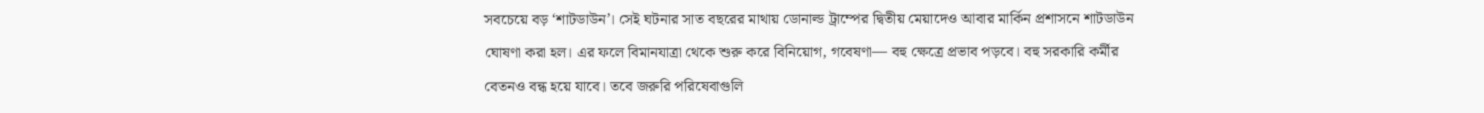সবচেয়ে বড় ‘শাটডাউন’। সেই ঘটনার সাত বছরের মাথায় ডোনাল্ড ট্রাম্পের দ্বিতীয় মেয়াদেও আবার মার্কিন প্রশাসনে শাটডাউন ঘোষণা করা হল। এর ফলে বিমানযাত্রা থেকে শুরু করে বিনিয়োগ, গবেষণা— বহু ক্ষেত্রে প্রভাব পড়বে। বহু সরকারি কর্মীর বেতনও বন্ধ হয়ে যাবে। তবে জরুরি পরিষেবাগুলি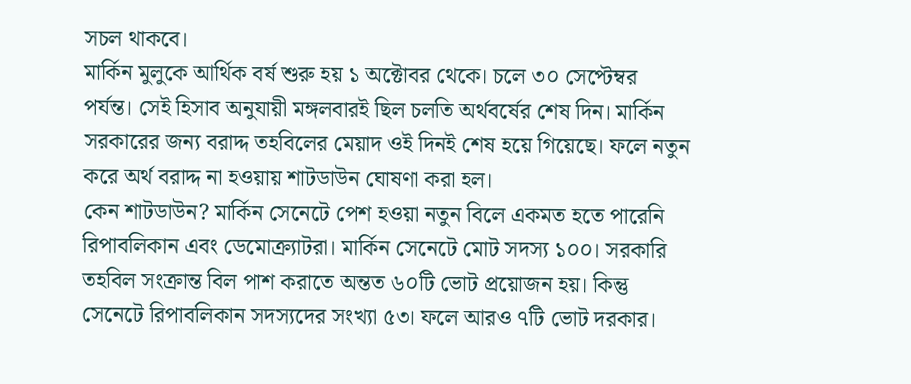সচল থাকবে।
মার্কিন মুলুকে আর্থিক বর্ষ শুরু হয় ১ অক্টোবর থেকে। চলে ৩০ সেপ্টেম্বর পর্যন্ত। সেই হিসাব অনুযায়ী মঙ্গলবারই ছিল চলতি অর্থবর্ষের শেষ দিন। মার্কিন সরকারের জন্য বরাদ্দ তহবিলের মেয়াদ ওই দিনই শেষ হয়ে গিয়েছে। ফলে নতুন করে অর্থ বরাদ্দ না হওয়ায় শাটডাউন ঘোষণা করা হল।
কেন শাটডাউন? মার্কিন সেনেটে পেশ হওয়া নতুন বিলে একমত হতে পারেনি রিপাবলিকান এবং ডেমোক্র্যাটরা। মার্কিন সেনেটে মোট সদস্য ১০০। সরকারি তহবিল সংক্রান্ত বিল পাশ করাতে অন্তত ৬০টি ভোট প্রয়োজন হয়। কিন্তু সেনেটে রিপাবলিকান সদস্যদের সংখ্যা ৫৩। ফলে আরও ৭টি ভোট দরকার।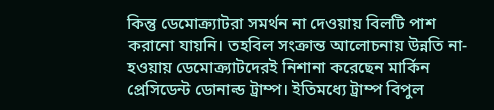কিন্তু ডেমোক্র্যাটরা সমর্থন না দেওয়ায় বিলটি পাশ করানো যায়নি। তহবিল সংক্রান্ত আলোচনায় উন্নতি না-হওয়ায় ডেমোক্র্যাটদেরই নিশানা করেছেন মার্কিন প্রেসিডেন্ট ডোনাল্ড ট্রাম্প। ইতিমধ্যে ট্রাম্প বিপুল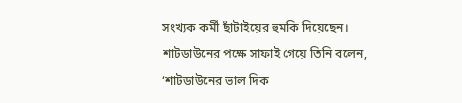সংখ্যক কর্মী ছাঁটাইয়ের হুমকি দিয়েছেন। শাটডাউনের পক্ষে সাফাই গেয়ে তিনি বলেন, ‘শাটডাউনের ভাল দিক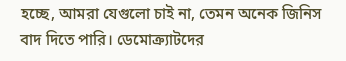হচ্ছে, আমরা যেগুলো চাই না, তেমন অনেক জিনিস বাদ দিতে পারি। ডেমোক্র্যাটদের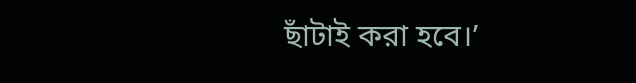ছাঁটাই করা হবে।’